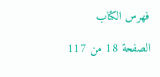فهرس الكتاب

الصفحة 18 من 117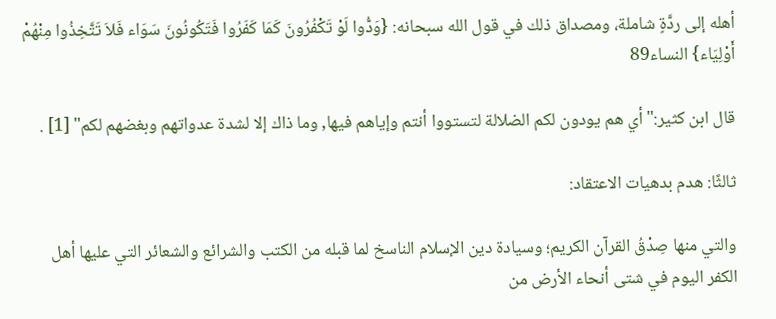أهله إلى ردَّةٍ شاملة، ومصداق ذلك في قول الله سبحانه: {وَدُّوا لَوْ تَكْفُرُونَ كَمَا كَفَرُوا فَتَكُونُونَ سَوَاء فَلاَ تَتَّخِذُوا مِنْهُمْ أَوْلِيَاء} النساء89

قال ابن كثير:"أي هم يودون لكم الضلالة لتستووا أنتم وإياهم فيها, وما ذاك إلا لشدة عدواتهم وبغضهم لكم" [1] .

ثالثًا: هدم بدهيات الاعتقاد:

والتي منها صِدْقُ القرآن الكريم؛ وسيادة دين الإسلام الناسخ لما قبله من الكتب والشرائع والشعائر التي عليها أهل الكفر اليوم في شتى أنحاء الأرض من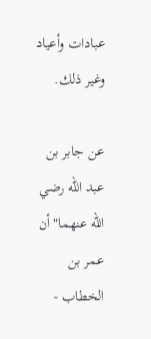عبادات وأعياد وغير ذلك.

عن جابر بن عبد الله رضي الله عنهما"أن عمر بن الخطاب -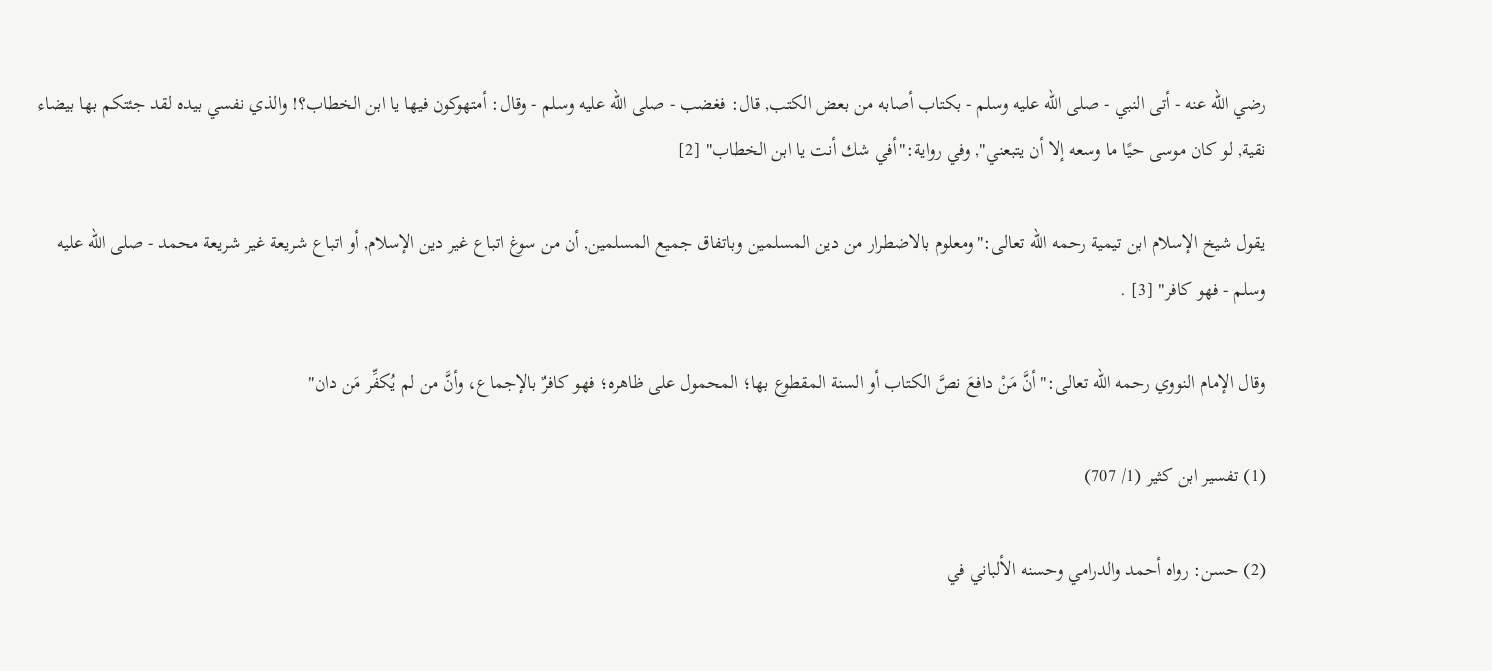رضي الله عنه - أتى النبي - صلى الله عليه وسلم - بكتاب أصابه من بعض الكتب, قال: فغضب - صلى الله عليه وسلم - وقال: أمتهوكون فيها يا ابن الخطاب؟! والذي نفسي بيده لقد جئتكم بها بيضاء نقية, لو كان موسى حيًا ما وسعه إلا أن يتبعني", وفي رواية:"أفي شك أنت يا ابن الخطاب" [2]

يقول شيخ الإسلام ابن تيمية رحمه الله تعالى:"ومعلوم بالاضطرار من دين المسلمين وباتفاق جميع المسلمين, أن من سوغ اتباع غير دين الإسلام, أو اتباع شريعة غير شريعة محمد - صلى الله عليه وسلم - فهو كافر" [3] .

وقال الإمام النووي رحمه الله تعالى:"أنَّ مَنْ دافعَ نصَّ الكتاب أو السنة المقطوع بها؛ المحمول على ظاهره؛ فهو كافرٌ بالإجماع، وأنَّ من لم يُكفِّر مَن دان"

(1) تفسير ابن كثير (1/ 707)

(2) حسن: رواه أحمد والدرامي وحسنه الألباني في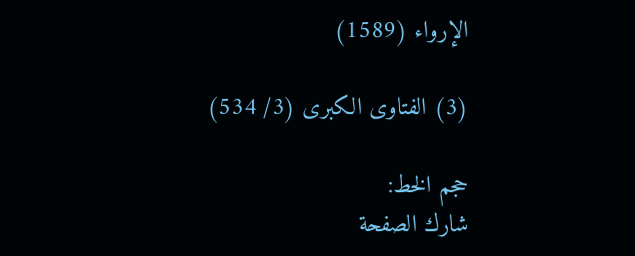الإرواء (1589)

(3) الفتاوى الكبرى (3/ 534)

حجم الخط:
شارك الصفحة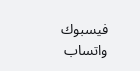فيسبوك واتساب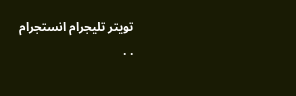تويتر تليجرام انستجرام
. .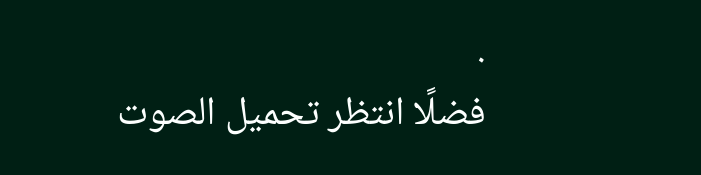.
فضلًا انتظر تحميل الصوت